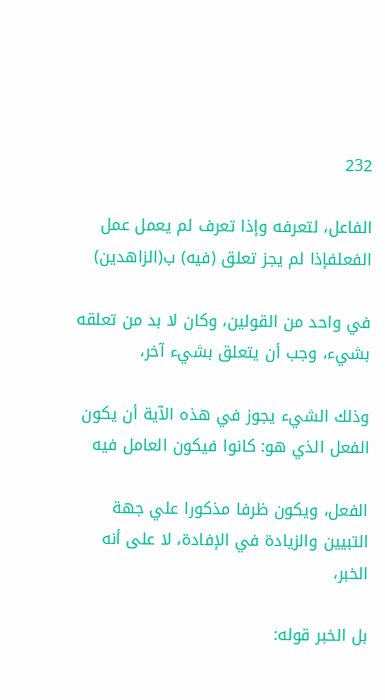232

الفاعل، لتعرفه وإذا تعرف لم يعمل عمل الفعلفإذا لم يجز تعلق (فيه) ب(الزاهدين)

في واحد من القولين، وكان لا بد من تعلقه بشيء، وجب أن يتعلق بشيء آخر،

وذلك الشيء يجوز في هذه الآية أن يكون الفعل الذي هو: كانوا فيكون العامل فيه

الفعل، ويكون ظرفا مذكورا علي جهة التبيين والزيادة في الإفادة، لا على أنه الخبر،

بل الخبر قوله: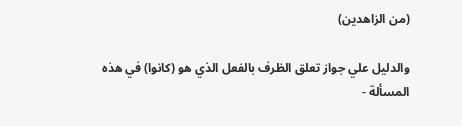(من الزاهدين)

والدليل علي جواز تعلق الظرف بالفعل الذي هو (كانوا) في هذه المسألة -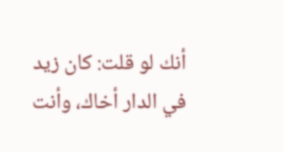أنك لو قلت: كان زيد في الدار أخاك، وأنت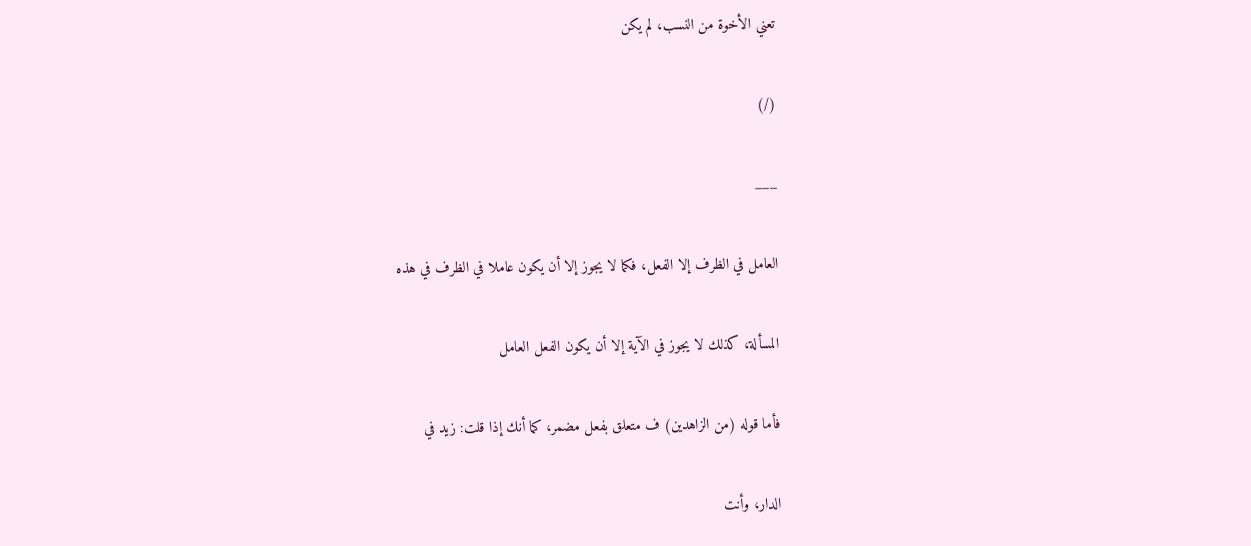تعني الأخوة من النسب، لم يكن

(/)

___

العامل في الظرف إلا الفعل، فكما لا يجوز إلا أن يكون عاملا في الظرف في هذه

المسألة، كذلك لا يجوز في الآية إلا أن يكون الفعل العامل

فأما قوله (من الزاهدين) ف متعلق بفعل مضمر، كما أنك إذا قلت: زيد في

الدار، وأنت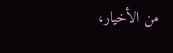من الأخيار،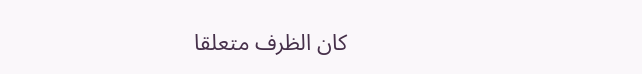كان الظرف متعلقا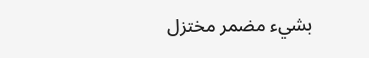بشيء مضمر مختزل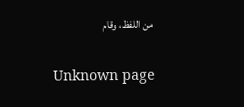من اللفظ، وقام

Unknown page